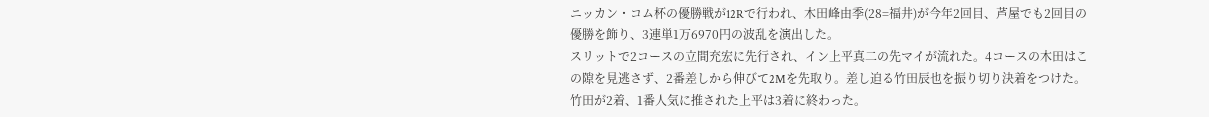ニッカン・コム杯の優勝戦が12Rで行われ、木田峰由季(28=福井)が今年2回目、芦屋でも2回目の優勝を飾り、3連単1万6970円の波乱を演出した。
スリットで2コースの立間充宏に先行され、イン上平真二の先マイが流れた。4コースの木田はこの隙を見逃さず、2番差しから伸びて2Mを先取り。差し迫る竹田辰也を振り切り決着をつけた。竹田が2着、1番人気に推された上平は3着に終わった。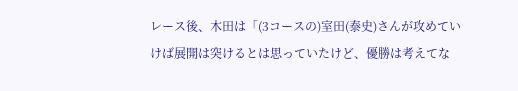レース後、木田は「(3コースの)室田(泰史)さんが攻めていけば展開は突けるとは思っていたけど、優勝は考えてな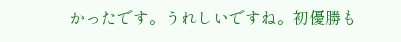かったです。うれしいですね。初優勝も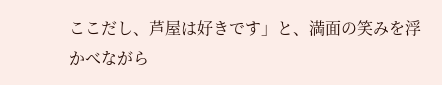ここだし、芦屋は好きです」と、満面の笑みを浮かべながら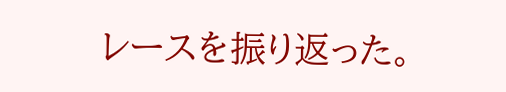レースを振り返った。